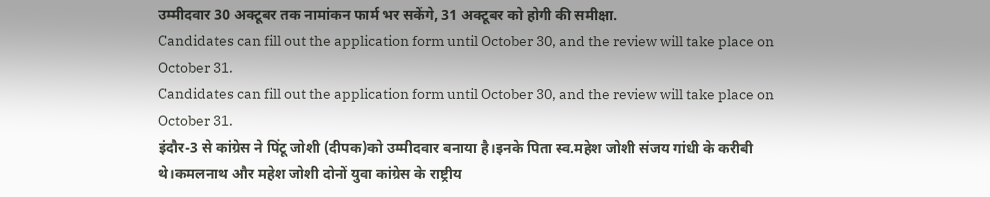उम्मीदवार 30 अक्टूबर तक नामांकन फार्म भर सकेंगे, 31 अक्टूबर को होगी की समीक्षा.
Candidates can fill out the application form until October 30, and the review will take place on October 31.
Candidates can fill out the application form until October 30, and the review will take place on October 31.
इंदौर-3 से कांग्रेस ने पिंटू जोशी (दीपक)को उम्मीदवार बनाया है।इनके पिता स्व.महेश जोशी संजय गांधी के करीबी थे।कमलनाथ और महेश जोशी दोनों युवा कांग्रेस के राष्ट्रीय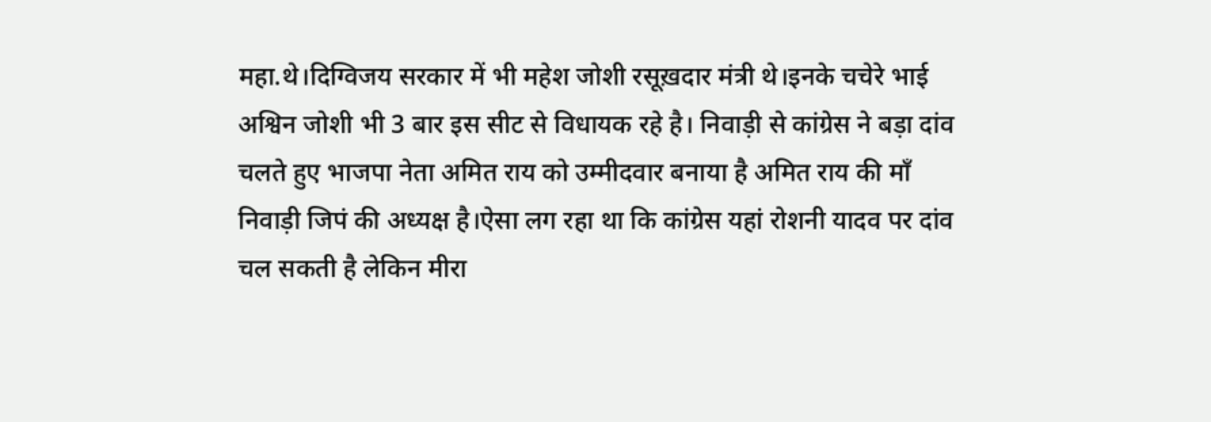महा.थे।दिग्विजय सरकार में भी महेश जोशी रसूख़दार मंत्री थे।इनके चचेरे भाई अश्विन जोशी भी 3 बार इस सीट से विधायक रहे है। निवाड़ी से कांग्रेस ने बड़ा दांव चलते हुए भाजपा नेता अमित राय को उम्मीदवार बनाया है अमित राय की माँ निवाड़ी जिपं की अध्यक्ष है।ऐसा लग रहा था कि कांग्रेस यहां रोशनी यादव पर दांव चल सकती है लेकिन मीरा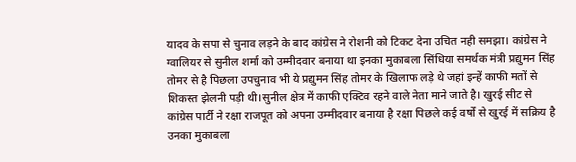यादव के सपा से चुनाव लड़ने के बाद कांग्रेस ने रोशनी को टिकट देना उचित नही समझा। कांग्रेस ने ग्वालियर से सुनील शर्मा को उम्मीदवार बनाया था इनका मुकाबला सिंधिया समर्थक मंत्री प्रद्युमन सिंह तोमर से है पिछला उपचुनाव भी ये प्रद्युमन सिंह तोमर के खिलाफ लड़े थे जहां इन्हें काफी मतों से शिकस्त झेलनी पड़ी थी।सुनील क्षेत्र में काफी एक्टिव रहने वाले नेता माने जाते है। खुरई सीट से कांग्रेस पार्टी ने रक्षा राजपूत को अपना उम्मीदवार बनाया है रक्षा पिछले कई वर्षों से खुरई में सक्रिय है उनका मुकाबला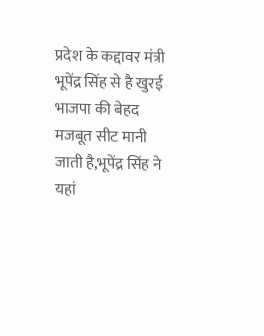प्रदेश के कद्दावर मंत्री भूपेंद्र सिंह से है खुरई भाजपा की बेहद मजबूत सीट मानी जाती है,भूपेंद्र सिंह ने यहां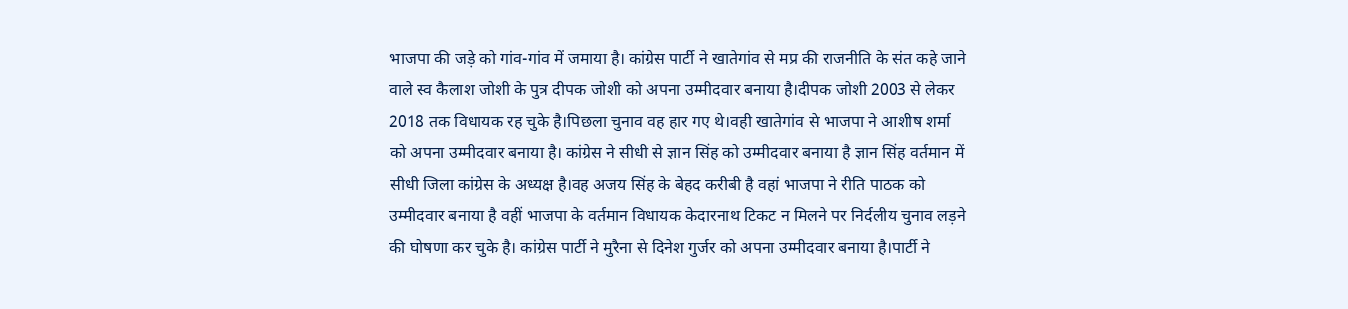भाजपा की जड़े को गांव-गांव में जमाया है। कांग्रेस पार्टी ने खातेगांव से मप्र की राजनीति के संत कहे जाने वाले स्व कैलाश जोशी के पुत्र दीपक जोशी को अपना उम्मीदवार बनाया है।दीपक जोशी 2003 से लेकर 2018 तक विधायक रह चुके है।पिछला चुनाव वह हार गए थे।वही खातेगांव से भाजपा ने आशीष शर्मा को अपना उम्मीदवार बनाया है। कांग्रेस ने सीधी से ज्ञान सिंह को उम्मीदवार बनाया है ज्ञान सिंह वर्तमान में सीधी जिला कांग्रेस के अध्यक्ष है।वह अजय सिंह के बेहद करीबी है वहां भाजपा ने रीति पाठक को उम्मीदवार बनाया है वहीं भाजपा के वर्तमान विधायक केदारनाथ टिकट न मिलने पर निर्दलीय चुनाव लड़ने की घोषणा कर चुके है। कांग्रेस पार्टी ने मुरैना से दिनेश गुर्जर को अपना उम्मीदवार बनाया है।पार्टी ने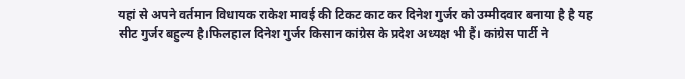यहां से अपने वर्तमान विधायक राकेश मावई की टिकट काट कर दिनेश गुर्जर को उम्मीदवार बनाया है है यह सीट गुर्जर बहुल्य है।फिलहाल दिनेश गुर्जर किसान कांग्रेस के प्रदेश अध्यक्ष भी हैं। कांग्रेस पार्टी ने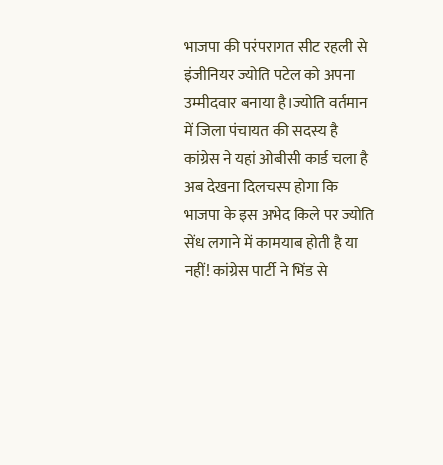भाजपा की परंपरागत सीट रहली से इंजीनियर ज्योति पटेल को अपना उम्मीदवार बनाया है।ज्योति वर्तमान में जिला पंचायत की सदस्य है कांग्रेस ने यहां ओबीसी कार्ड चला है अब देखना दिलचस्प होगा कि भाजपा के इस अभेद किले पर ज्योति सेंध लगाने में कामयाब होती है या नहीं! कांग्रेस पार्टी ने भिंड से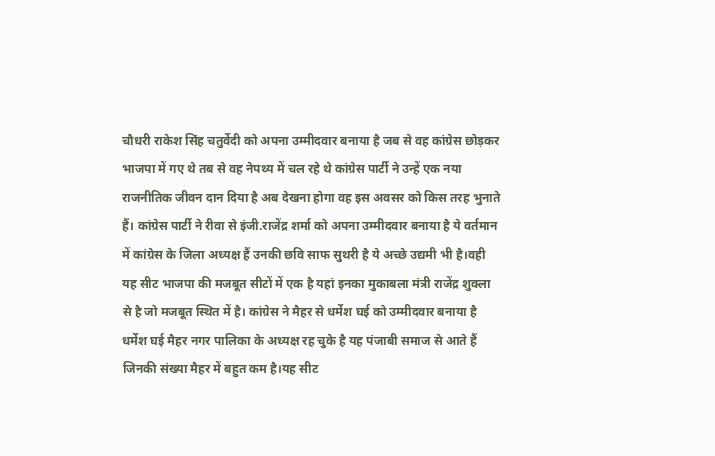चौधरी राकेश सिंह चतुर्वेदी को अपना उम्मीदवार बनाया है जब से वह कांग्रेस छोड़कर भाजपा में गए थे तब से वह नेपथ्य में चल रहे थे कांग्रेस पार्टी ने उन्हें एक नया राजनीतिक जीवन दान दिया है अब देखना होगा वह इस अवसर को किस तरह भुनाते हैं। कांग्रेस पार्टी ने रीवा से इंजी.राजेंद्र शर्मा को अपना उम्मीदवार बनाया है ये वर्तमान में कांग्रेस के जिला अध्यक्ष हैं उनकी छवि साफ सुथरी है ये अच्छे उद्यमी भी है।वही यह सीट भाजपा की मजबूत सीटों में एक है यहां इनका मुकाबला मंत्री राजेंद्र शुक्ला से है जो मजबूत स्थित में है। कांग्रेस ने मैहर से धर्मेश घई को उम्मीदवार बनाया है धर्मेश घई मैहर नगर पालिका के अध्यक्ष रह चुके है यह पंजाबी समाज से आते हैं जिनकी संख्या मैहर में बहुत कम है।यह सीट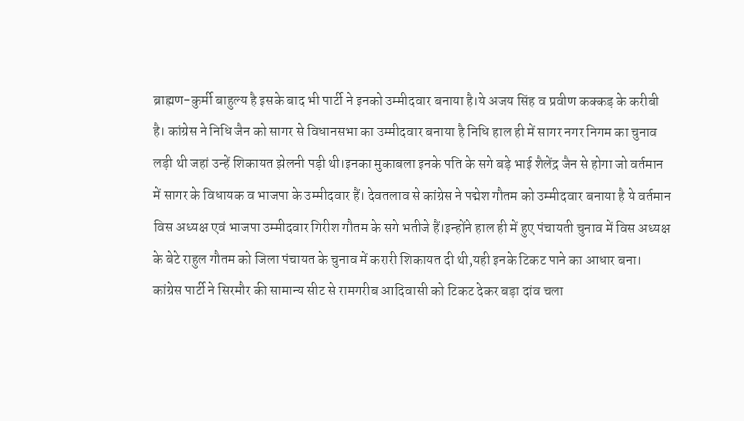ब्राह्मण-कुर्मी बाहुल्य है इसके बाद भी पार्टी ने इनको उम्मीदवार बनाया है।ये अजय सिंह व प्रवीण कक्कड़ के करीबी है। कांग्रेस ने निधि जैन को सागर से विधानसभा का उम्मीदवार बनाया है निधि हाल ही में सागर नगर निगम का चुनाव लड़ी थी जहां उन्हें शिकायत झेलनी पड़ी थी।इनका मुकाबला इनके पति के सगे बड़े भाई शैलेंद्र जैन से होगा जो वर्तमान में सागर के विधायक व भाजपा के उम्मीदवार हैं। देवतलाव से कांग्रेस ने पद्मेश गौतम को उम्मीदवार बनाया है ये वर्तमान विस अध्यक्ष एवं भाजपा उम्मीदवार गिरीश गौतम के सगे भतीजे हैं।इन्होंने हाल ही में हुए पंचायती चुनाव में विस अध्यक्ष के बेटे राहुल गौतम को जिला पंचायत के चुनाव में करारी शिकायत दी थी,यही इनके टिकट पाने का आधार बना। कांग्रेस पार्टी ने सिरमौर की सामान्य सीट से रामगरीब आदिवासी को टिकट देकर बड़ा दांव चला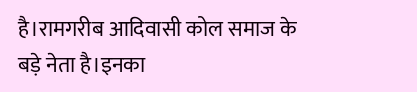है।रामगरीब आदिवासी कोल समाज के बड़े नेता है।इनका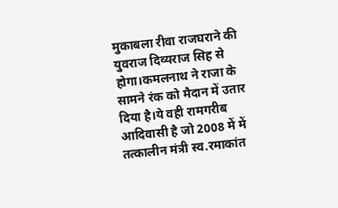मुकाबला रीवा राजघराने की युवराज दिव्यराज सिह से होगा।कमलनाथ ने राजा के सामने रंक को मैदान में उतार दिया है।ये वही रामगरीब आदिवासी है जो 2008 में में तत्कालीन मंत्री स्व.रमाकांत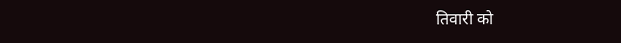तिवारी को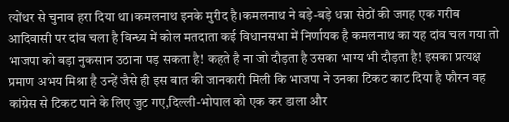त्योंथर से चुनाव हरा दिया था।कमलनाथ इनके मुरीद है।कमलनाथ ने बड़े-बड़े धन्ना सेठों की जगह एक गरीब आदिवासी पर दांव चला है विन्ध्य में कोल मतदाता कई विधानसभा में निर्णायक है कमलनाथ का यह दांव चल गया तो भाजपा को बड़ा नुकसान उठाना पड़ सकता है! कहते है ना जो दौड़ता है उसका भाग्य भी दौड़ता है! इसका प्रत्यक्ष प्रमाण अभय मिश्रा है उन्हें जैसे ही इस बात की जानकारी मिली कि भाजपा ने उनका टिकट काट दिया है फौरन वह कांग्रेस से टिकट पाने के लिए जुट गए,दिल्ली-भोपाल को एक कर डाला और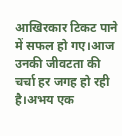आखिरकार टिकट पाने में सफल हो गए।आज उनकी जीवटता की चर्चा हर जगह हो रही है।अभय एक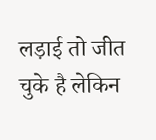लड़ाई तो जीत चुके है लेकिन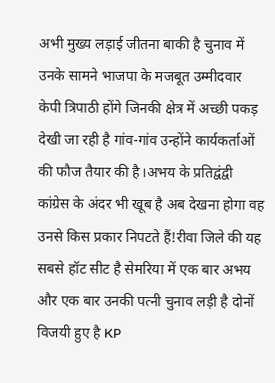अभी मुख्य लड़ाई जीतना बाकी है चुनाव में उनके सामने भाजपा के मजबूत उम्मीदवार केपी त्रिपाठी होंगे जिनकी क्षेत्र में अच्छी पकड़ देखी जा रही है गांव-गांव उन्होंने कार्यकर्ताओं की फौज तैयार की है।अभय के प्रतिद्वंद्वी कांग्रेस के अंदर भी खूब है अब देखना होगा वह उनसे किस प्रकार निपटते हैं!रीवा जिले की यह सबसे हॉट सीट है सेमरिया में एक बार अभय और एक बार उनकी पत्नी चुनाव लड़ी है दोनों विजयी हुए है KP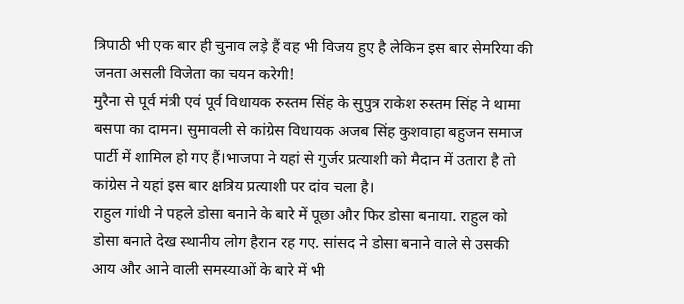त्रिपाठी भी एक बार ही चुनाव लड़े हैं वह भी विजय हुए है लेकिन इस बार सेमरिया की जनता असली विजेता का चयन करेगी!
मुरैना से पूर्व मंत्री एवं पूर्व विधायक रुस्तम सिंह के सुपुत्र राकेश रुस्तम सिंह ने थामा बसपा का दामन। सुमावली से कांग्रेस विधायक अजब सिंह कुशवाहा बहुजन समाज पार्टी में शामिल हो गए हैं।भाजपा ने यहां से गुर्जर प्रत्याशी को मैदान में उतारा है तो कांग्रेस ने यहां इस बार क्षत्रिय प्रत्याशी पर दांव चला है।
राहुल गांधी ने पहले डोसा बनाने के बारे में पूछा और फिर डोसा बनाया. राहुल को डोसा बनाते देख स्थानीय लोग हैरान रह गए. सांसद ने डोसा बनाने वाले से उसकी आय और आने वाली समस्याओं के बारे में भी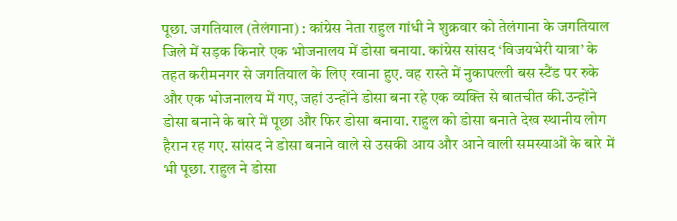पूछा. जगतियाल (तेलंगाना) : कांग्रेस नेता राहुल गांधी ने शुक्रवार को तेलंगाना के जगतियाल जिले में सड़क किनारे एक भोजनालय में डोसा बनाया. कांग्रेस सांसद ‘विजयभेरी यात्रा’ के तहत करीमनगर से जगतियाल के लिए रवाना हुए. वह रास्ते में नुकापल्ली बस स्टैंड पर रुके और एक भोजनालय में गए, जहां उन्होंने डोसा बना रहे एक व्यक्ति से बातचीत की.उन्होंने डोसा बनाने के बारे में पूछा और फिर डोसा बनाया. राहुल को डोसा बनाते देख स्थानीय लोग हैरान रह गए. सांसद ने डोसा बनाने वाले से उसकी आय और आने वाली समस्याओं के बारे में भी पूछा. राहुल ने डोसा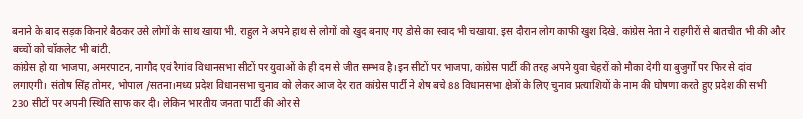बनाने के बाद सड़क किनारे बैठकर उसे लोगों के साथ खाया भी. राहुल ने अपने हाथ से लोगों को खुद बनाए गए डोसे का स्वाद भी चखाया. इस दौरान लोग काफी खुश दिखे. कांग्रेस नेता ने राहगीरों से बातचीत भी की और बच्चों को चॉकलेट भी बांटी.
कांग्रेस हो या भाजपा, अमरपाटन, नागौद एवं रैगांव विधानसभा सीटों पर युवाओं के ही दम से जीत सम्भव है।इन सीटों पर भाजपा, कांग्रेस पार्टी की तरह अपने युवा चेहरों को मौका देगी या बुजुर्गों पर फिर से दांव लगाएगी। संतोष सिंह तोमर, भोपाल /सतना।मध्य प्रदेश विधानसभा चुनाव को लेकर आज देर रात कांग्रेस पार्टी ने शेष बचे 88 विधानसभा क्षेत्रों के लिए चुनाव प्रत्याशियों के नाम की घोषणा करते हुए प्रदेश की सभी 230 सीटों पर अपनी स्थिति साफ कर दी। लेकिन भारतीय जनता पार्टी की ओर से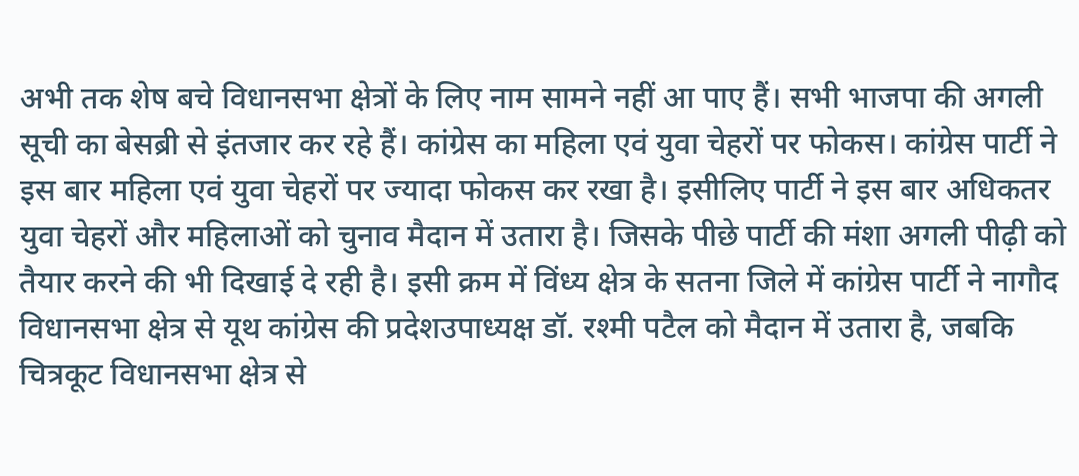अभी तक शेष बचे विधानसभा क्षेत्रों के लिए नाम सामने नहीं आ पाए हैं। सभी भाजपा की अगली सूची का बेसब्री से इंतजार कर रहे हैं। कांग्रेस का महिला एवं युवा चेहरों पर फोकस। कांग्रेस पार्टी ने इस बार महिला एवं युवा चेहरों पर ज्यादा फोकस कर रखा है। इसीलिए पार्टी ने इस बार अधिकतर युवा चेहरों और महिलाओं को चुनाव मैदान में उतारा है। जिसके पीछे पार्टी की मंशा अगली पीढ़ी को तैयार करने की भी दिखाई दे रही है। इसी क्रम में विंध्य क्षेत्र के सतना जिले में कांग्रेस पार्टी ने नागौद विधानसभा क्षेत्र से यूथ कांग्रेस की प्रदेशउपाध्यक्ष डॉ. रश्मी पटैल को मैदान में उतारा है, जबकि चित्रकूट विधानसभा क्षेत्र से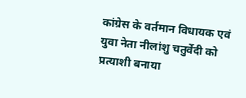कांग्रेस के वर्तमान विधायक एवं युवा नेता नीलांशु चतुर्वेदी को प्रत्याशी बनाया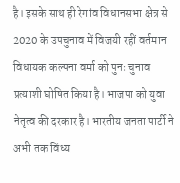है। इसके साथ ही रेगांव विधानसभा क्षेत्र से 2020 के उपचुनाव में विजयी रहीं वर्तमान विधायक कल्पना वर्मा को पुनः चुनाव प्रत्याशी घोषित किया है। भाजपा को युवा नेतृत्व की दरकार है। भारतीय जनता पार्टी ने अभी तक विंध्य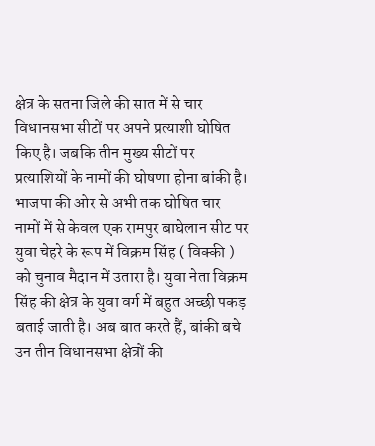क्षेत्र के सतना जिले की सात में से चार विधानसभा सीटों पर अपने प्रत्याशी घोषित किए है। जबकि तीन मुख्य सीटों पर प्रत्याशियों के नामों की घोषणा होना बांकी है। भाजपा की ओर से अभी तक घोषित चार नामों में से केवल एक रामपुर बाघेलान सीट पर युवा चेहरे के रूप में विक्रम सिंह ( विक्की ) को चुनाव मैदान में उतारा है। युवा नेता विक्रम सिंह की क्षेत्र के युवा वर्ग में बहुत अच्छी पकड़ बताई जाती है। अब बात करते हैं, बांकी बचे उन तीन विधानसभा क्षेत्रों की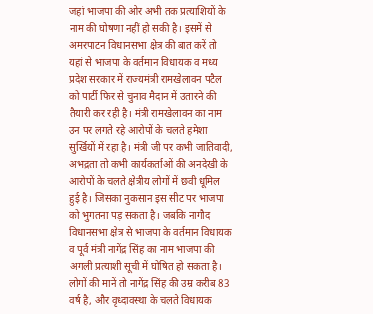जहां भाजपा की ओर अभी तक प्रत्याशियों के नाम की घोषणा नहीं हो सकी है। इसमें से अमरपाटन विधानसभा क्षेत्र की बात करें तो यहां से भाजपा के वर्तमान विधायक व मध्य प्रदेश सरकार में राज्यमंत्री रामखेलावन पटैल को पार्टी फिर से चुनाव मैदान में उतारने की तैयारी कर रही है। मंत्री रामखेलावन का नाम उन पर लगते रहे आरोपों के चलते हमेशा सुर्खियों में रहा है। मंत्री जी पर कभी जातिवादी, अभद्रता तो कभी कार्यकर्ताओं की अनदेखी के आरोपों के चलते क्षेत्रीय लोगों में छवी धूमिल हुई है। जिसका नुकसान इस सीट पर भाजपा को भुगतना पड़ सकता है। जबकि नागौद विधानसभा क्षेत्र से भाजपा के वर्तमान विधायक व पूर्व मंत्री नागेंद्र सिंह का नाम भाजपा की अगली प्रत्याशी सूची में घोषित हो सकता है। लोगों की मानें तो नागेंद्र सिंह की उम्र करीब 83 वर्ष है, और वृध्दावस्था के चलते विधायक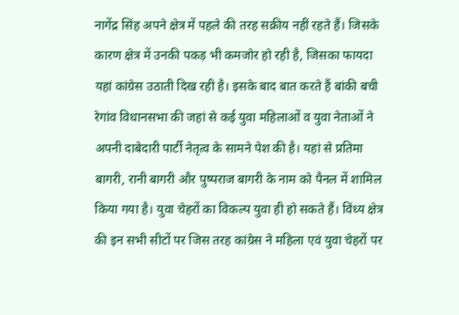नागेंद्र सिंह अपने क्षेत्र में पहले की तरह सक्रीय नहीं रहते हैं। जिसके कारण क्षेत्र में उनकी पकड़ भी कमजोर हो रही है, जिसका फायदा यहां कांग्रेस उठाती दिख रही है। इसके बाद बात करते हैं बांकी बची रेगांव विधानसभा की जहां से कई युवा महिलाओं व युवा नेताओं ने अपनी दाबेदारी पार्टी नेतृत्व के सामने पेश की है। यहां से प्रतिमा बागरी, रानी बागरी और पुष्पराज बागरी के नाम को पैनल में शामिल किया गया है। युवा चेहरों का विकल्प युवा ही हो सकते हैं। विंध्य क्षेत्र की इन सभी सीटों पर जिस तरह कांग्रेस ने महिला एवं युवा चेहरों पर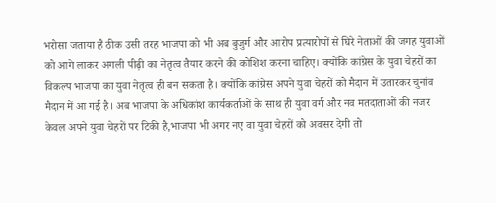भरोसा जताया है ठीक उसी तरह भाजपा को भी अब बुजुर्ग और आरोप प्रत्यारोपों से घिरे नेताओं की जगह युवाओं को आगे लाकर अगली पीढ़ी का नेतृत्व तैयार करने की कोशिश करना चाहिए। क्योंकि कांग्रेस के युवा चेहरों का विकल्प भाजपा का युवा नेतृत्व ही बन सकता है। क्योंकि कांग्रेस अपने युवा चेहरों को मैदान में उतारकर चुनांव मैदान में आ गई है। अब भाजपा के अधिकांश कार्यकर्ताओं के साथ ही युवा वर्ग और नव मतदाताओं की नजर केवल अपने युवा चेहरों पर टिकी है,भाजपा भी अगर नए वा युवा चेहरों को अवसर देगी तो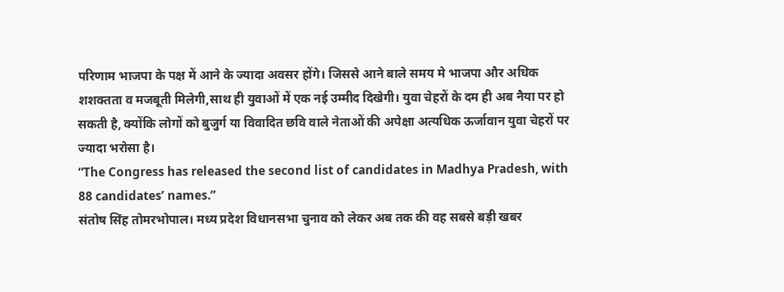परिणाम भाजपा के पक्ष में आने के ज्यादा अवसर होंगे। जिससे आने बाले समय मे भाजपा और अधिक शशक्तता व मजबूती मिलेगी,साथ ही युवाओं में एक नई उम्मीद दिखेगी। युवा चेहरों के दम ही अब नैया पर हो सकती है, क्योंकि लोगों को बुजुर्ग या विवादित छवि वाले नेताओं की अपेक्षा अत्यधिक ऊर्जावान युवा चेहरों पर ज्यादा भरोसा है।
“The Congress has released the second list of candidates in Madhya Pradesh, with 88 candidates’ names.”
संतोष सिंह तोमरभोपाल। मध्य प्रदेश विधानसभा चुनाव को लेकर अब तक की वह सबसे बड़ी खबर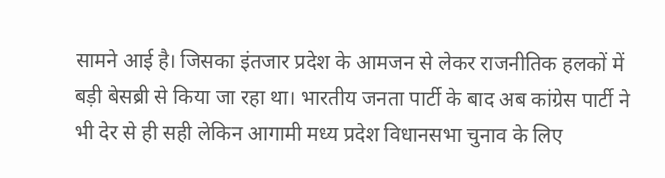सामने आई है। जिसका इंतजार प्रदेश के आमजन से लेकर राजनीतिक हलकों में बड़ी बेसब्री से किया जा रहा था। भारतीय जनता पार्टी के बाद अब कांग्रेस पार्टी ने भी देर से ही सही लेकिन आगामी मध्य प्रदेश विधानसभा चुनाव के लिए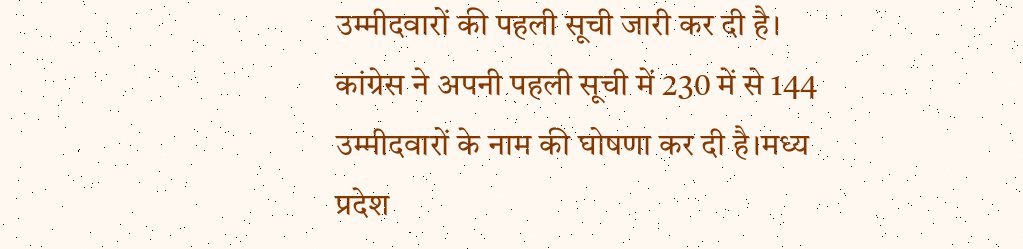उम्मीदवारों की पहली सूची जारी कर दी है। कांग्रेस ने अपनी पहली सूची में 230 में से 144 उम्मीदवारों के नाम की घोषणा कर दी है।मध्य प्रदेश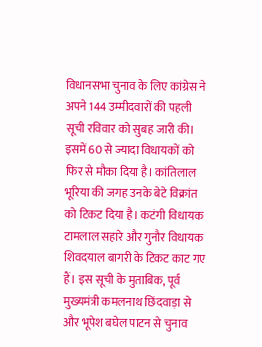विधानसभा चुनाव के लिए कांग्रेस ने अपने 144 उम्मीदवारों की पहली सूची रविवार को सुबह जारी की। इसमें 60 से ज्यादा विधायकों को फिर से मौका दिया है। कांतिलाल भूरिया की जगह उनके बेटे विक्रांत को टिकट दिया है। कटंगी विधायक टामलाल सहारे और गुनौर विधायक शिवदयाल बागरी के टिकट काट गए हैं। इस सूची के मुताबिक, पूर्व मुख्यमंत्री कमलनाथ छिंदवाड़ा से और भूपेश बघेल पाटन से चुनाव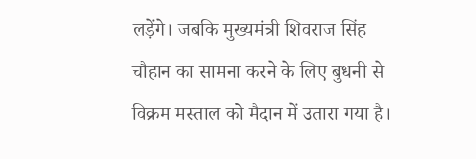लड़ेंगे। जबकि मुख्यमंत्री शिवराज सिंह चौहान का सामना करने के लिए बुधनी से विक्रम मस्ताल को मैदान में उतारा गया है।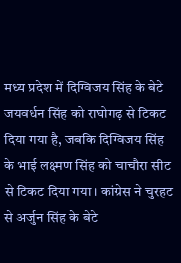मध्य प्रदेश में दिग्विजय सिंह के बेटे जयवर्धन सिंह को राघोगढ़ से टिकट दिया गया है, जबकि दिग्विजय सिंह के भाई लक्ष्मण सिंह को चाचौरा सीट से टिकट दिया गया। कांग्रेस ने चुरहट से अर्जुन सिंह के बेटे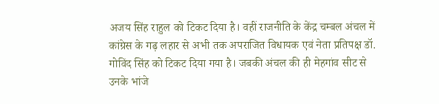अजय सिंह राहुल को टिकट दिया है। वहीं राजनीति के केंद्र चम्बल अंचल में कांग्रेस के गढ़ लहार से अभी तक अपराजित विधायक एवं नेता प्रतिपक्ष डॉ. गोविंद सिंह को टिकट दिया गया है। जबकी अंचल की ही मेहगांव सीट से उनके भांजे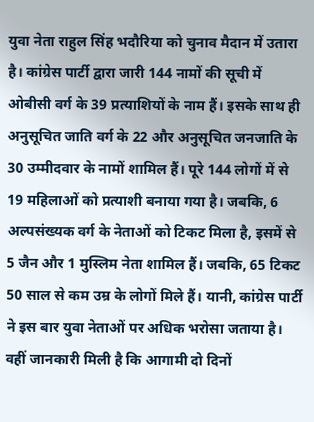युवा नेता राहुल सिंह भदौरिया को चुनाव मैदान में उतारा है। कांग्रेस पार्टी द्वारा जारी 144 नामों की सूची में ओबीसी वर्ग के 39 प्रत्याशियों के नाम हैं। इसके साथ ही अनुसूचित जाति वर्ग के 22 और अनुसूचित जनजाति के 30 उम्मीदवार के नामों शामिल हैं। पूरे 144 लोगों में से 19 महिलाओं को प्रत्याशी बनाया गया है। जबकि, 6 अल्पसंख्यक वर्ग के नेताओं को टिकट मिला है, इसमें से 5 जैन और 1 मुस्लिम नेता शामिल हैं। जबकि, 65 टिकट 50 साल से कम उम्र के लोगों मिले हैं। यानी, कांग्रेस पार्टी ने इस बार युवा नेताओं पर अधिक भरोसा जताया है। वहीं जानकारी मिली है कि आगामी दो दिनों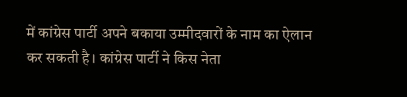में कांग्रेस पार्टी अपने बकाया उम्मीदवारों के नाम का ऐलान कर सकती है। कांग्रेस पार्टी ने किस नेता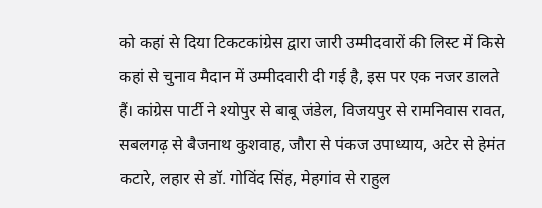को कहां से दिया टिकटकांग्रेस द्वारा जारी उम्मीदवारों की लिस्ट में किसे कहां से चुनाव मैदान में उम्मीदवारी दी गई है, इस पर एक नजर डालते हैं। कांग्रेस पार्टी ने श्योपुर से बाबू जंडेल, विजयपुर से रामनिवास रावत, सबलगढ़ से बैजनाथ कुशवाह, जौरा से पंकज उपाध्याय, अटेर से हेमंत कटारे, लहार से डॉ. गोविंद सिंह, मेहगांव से राहुल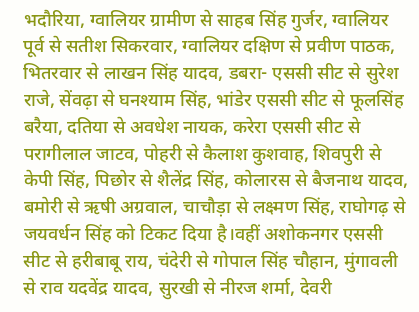भदौरिया, ग्वालियर ग्रामीण से साहब सिंह गुर्जर, ग्वालियर पूर्व से सतीश सिकरवार, ग्वालियर दक्षिण से प्रवीण पाठक, भितरवार से लाखन सिंह यादव, डबरा- एससी सीट से सुरेश राजे, सेंवढ़ा से घनश्याम सिंह, भांडेर एससी सीट से फूलसिंह बरैया, दतिया से अवधेश नायक, करेरा एससी सीट से परागीलाल जाटव, पोहरी से कैलाश कुशवाह, शिवपुरी से केपी सिंह, पिछोर से शैलेंद्र सिंह, कोलारस से बैजनाथ यादव, बमोरी से ऋषी अग्रवाल, चाचौड़ा से लक्ष्मण सिंह, राघोगढ़ से जयवर्धन सिंह को टिकट दिया है।वहीं अशोकनगर एससी सीट से हरीबाबू राय, चंदेरी से गोपाल सिंह चौहान, मुंगावली से राव यदवेंद्र यादव, सुरखी से नीरज शर्मा, देवरी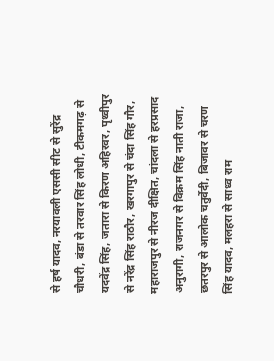से हर्ष यादव, नरयावली एससी सीट से सुरेंद्र चौधरी, बंडा से तरवार सिंह लोधी, टीकमगढ़ से यदवेंद्र सिंह, जतारा से किरण अहिरवर, पृथ्वीपुर से नरेंद्र सिंह राठौर, खरगापुर से चंदा सिंह गौर, महाराजपुर से नीरज दीक्षित, चांदला से हरप्रसाद अनुरागी, राजनगर से विक्रम सिंह नाती राजा, छतरपुर से आलोक चतुर्वेदी, बिजावर से चरण सिंह यादव, मलहरा से साध्व राम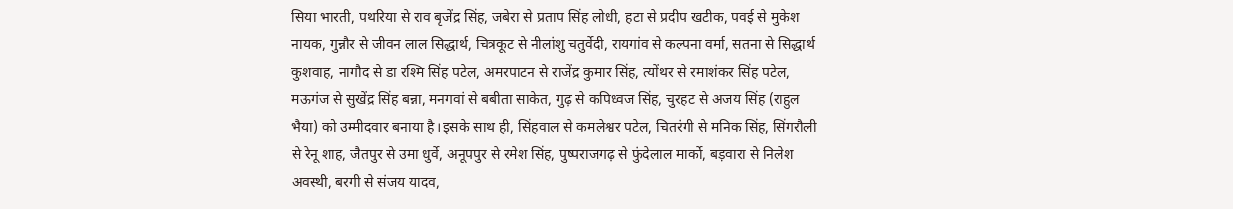सिया भारती, पथरिया से राव बृजेंद्र सिंह, जबेरा से प्रताप सिंह लोधी, हटा से प्रदीप खटीक, पवई से मुकेश नायक, गुन्नौर से जीवन लाल सिद्धार्थ, चित्रकूट से नीलांशु चतुर्वेदी, रायगांव से कल्पना वर्मा, सतना से सिद्धार्थ कुशवाह, नागौद से डा रश्मि सिंह पटेल, अमरपाटन से राजेंद्र कुमार सिंह, त्योंथर से रमाशंकर सिंह पटेल, मऊगंज से सुखेंद्र सिंह बन्ना, मनगवां से बबीता साकेत, गुढ़ से कपिध्वज सिंह, चुरहट से अजय सिंह (राहुल भैया) को उम्मीदवार बनाया है।इसके साथ ही, सिंहवाल से कमलेश्वर पटेल, चितरंगी से मनिक सिंह, सिंगरौली से रेनू शाह, जैतपुर से उमा धुर्वे, अनूपपुर से रमेश सिंह, पुष्पराजगढ़ से फुंदेलाल मार्को, बड़वारा से निलेश अवस्थी, बरगी से संजय यादव,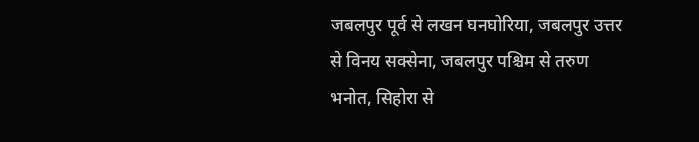जबलपुर पूर्व से लखन घनघोरिया, जबलपुर उत्तर से विनय सक्सेना, जबलपुर पश्चिम से तरुण भनोत, सिहोरा से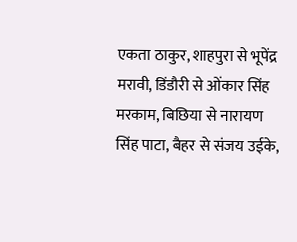एकता ठाकुर, शाहपुरा से भूपेंद्र मरावी, डिंडौरी से ओंकार सिंह मरकाम, बिछिया से नारायण सिंह पाटा, बैहर से संजय उईके,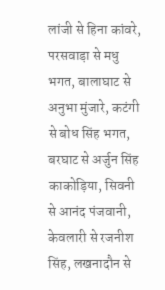लांजी से हिना कांवरे, परसवाड़ा से मधु भगत, बालाघाट से अनुभा मुंजारे, कटंगी से बोध सिंह भगत, बरघाट से अर्जुन सिंह काकोड़िया, सिवनी से आनंद पंजवानी, केवलारी से रजनीश सिंह, लखनादौन से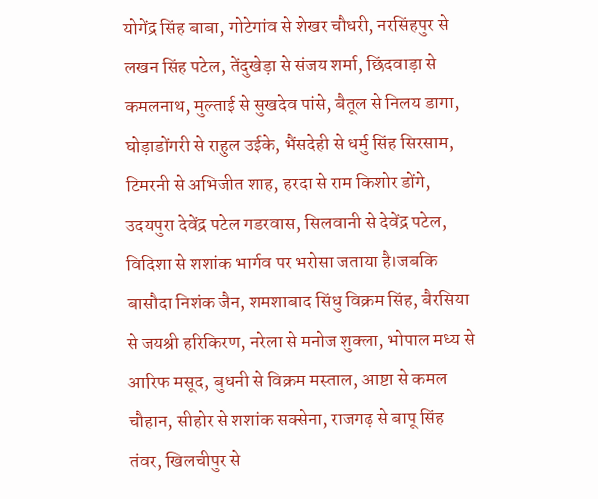योगेंद्र सिंह बाबा, गोटेगांव से शेखर चौधरी, नरसिंहपुर से लखन सिंह पटेल, तेंदुखेड़ा से संजय शर्मा, छिंदवाड़ा से कमलनाथ, मुल्ताई से सुखदेव पांसे, बैतूल से निलय डागा, घोड़ाडोंगरी से राहुल उईके, भैंसदेही से धर्मु सिंह सिरसाम, टिमरनी से अभिजीत शाह, हरदा से राम किशोर डोंगे, उदयपुरा देवेंद्र पटेल गडरवास, सिलवानी से देवेंद्र पटेल, विदिशा से शशांक भार्गव पर भरोसा जताया है।जबकि बासौदा निशंक जैन, शमशाबाद सिंधु विक्रम सिंह, बैरसिया से जयश्री हरिकिरण, नरेला से मनोज शुक्ला, भोपाल मध्य से आरिफ मसूद, बुधनी से विक्रम मस्ताल, आष्टा से कमल चौहान, सीहोर से शशांक सक्सेना, राजगढ़ से बापू सिंह तंवर, खिलचीपुर से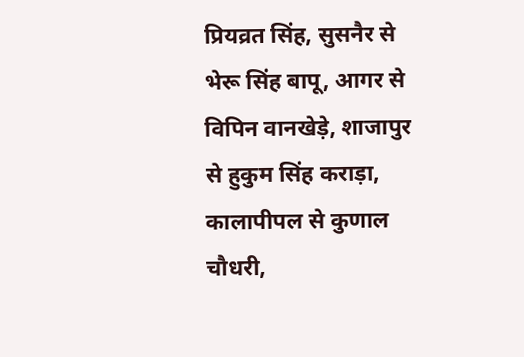प्रियव्रत सिंह, सुसनैर से भेरू सिंह बापू, आगर से विपिन वानखेड़े, शाजापुर से हुकुम सिंह कराड़ा, कालापीपल से कुणाल चौधरी,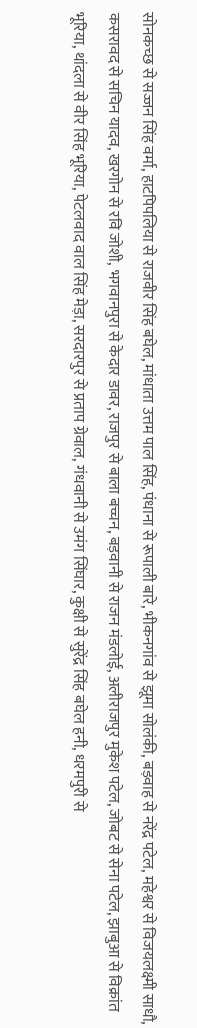सोनकच्छ से सज्जन सिंह वर्मा, हाटपिपलिया से राजवीर सिंह बघेल, मांधाता उत्तम पाल सिंह, पंधाना से रूपाली बारे, भीकनगांव से झूमा सोलंकी, बड़वाह से नरेंद्र पटेल, महेश्वर से विजयलक्ष्मी साधौ, कसरावद से सचिन यादव, खरगोन से रवि जोशी, भगवानपुरा से केदार डावर, राजपुर से बाला बच्चन, बड़वानी से राजन मंडलोई, अलीराजपुर मुकेश पटेल, जोबट से सेना पटेल, झाबुआ से विक्रांत भूरिया, थांदला से वीर सिंह भूरिया, पेटलवाद वाल सिंह मेड़ा, सरदारपुर से प्रताप ग्रेवाल, गंधवानी से उमंग सिंघार, कुक्षी से सुरेंद्र सिंह बघेल हनी, धरमपुरी से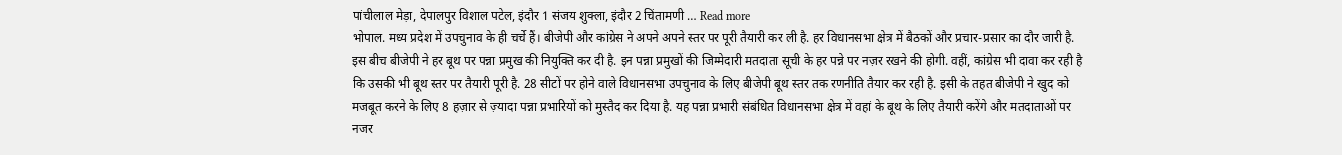पांचीलाल मेड़ा, देपालपुर विशाल पटेल, इंदौर 1 संजय शुक्ला, इंदौर 2 चिंतामणी … Read more
भोपाल. मध्य प्रदेश में उपचुनाव के ही चर्चे हैं। बीजेपी और कांग्रेस ने अपने अपने स्तर पर पूरी तैयारी कर ली है. हर विधानसभा क्षेत्र में बैठकों और प्रचार-प्रसार का दौर जारी है. इस बीच बीजेपी ने हर बूथ पर पन्ना प्रमुख की नियुक्ति कर दी है. इन पन्ना प्रमुखों की जिम्मेदारी मतदाता सूची के हर पन्ने पर नज़र रखने की होगी. वहीं, कांग्रेस भी दावा कर रही है कि उसकी भी बूथ स्तर पर तैयारी पूरी है. 28 सीटों पर होने वाले विधानसभा उपचुनाव के लिए बीजेपी बूथ स्तर तक रणनीति तैयार कर रही है. इसी के तहत बीजेपी ने खुद को मजबूत करने के लिए 8 हज़ार से ज़्यादा पन्ना प्रभारियों को मुस्तैद कर दिया है. यह पन्ना प्रभारी संबंधित विधानसभा क्षेत्र में वहां के बूथ के लिए तैयारी करेंगे और मतदाताओं पर नजर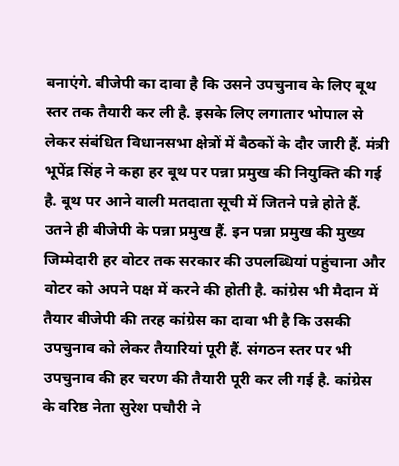बनाएंगे. बीजेपी का दावा है कि उसने उपचुनाव के लिए बूथ स्तर तक तैयारी कर ली है. इसके लिए लगातार भोपाल से लेकर संबंधित विधानसभा क्षेत्रों में बैठकों के दौर जारी हैं. मंत्री भूपेंद्र सिंह ने कहा हर बूथ पर पन्ना प्रमुख की नियुक्ति की गई है. बूथ पर आने वाली मतदाता सूची में जितने पन्ने होते हैं. उतने ही बीजेपी के पन्ना प्रमुख हैं. इन पन्ना प्रमुख की मुख्य जिम्मेदारी हर वोटर तक सरकार की उपलब्धियां पहुंचाना और वोटर को अपने पक्ष में करने की होती है. कांग्रेस भी मैदान में तैयार बीजेपी की तरह कांग्रेस का दावा भी है कि उसकी उपचुनाव को लेकर तैयारियां पूरी हैं. संगठन स्तर पर भी उपचुनाव की हर चरण की तैयारी पूरी कर ली गई है. कांग्रेस के वरिष्ठ नेता सुरेश पचौरी ने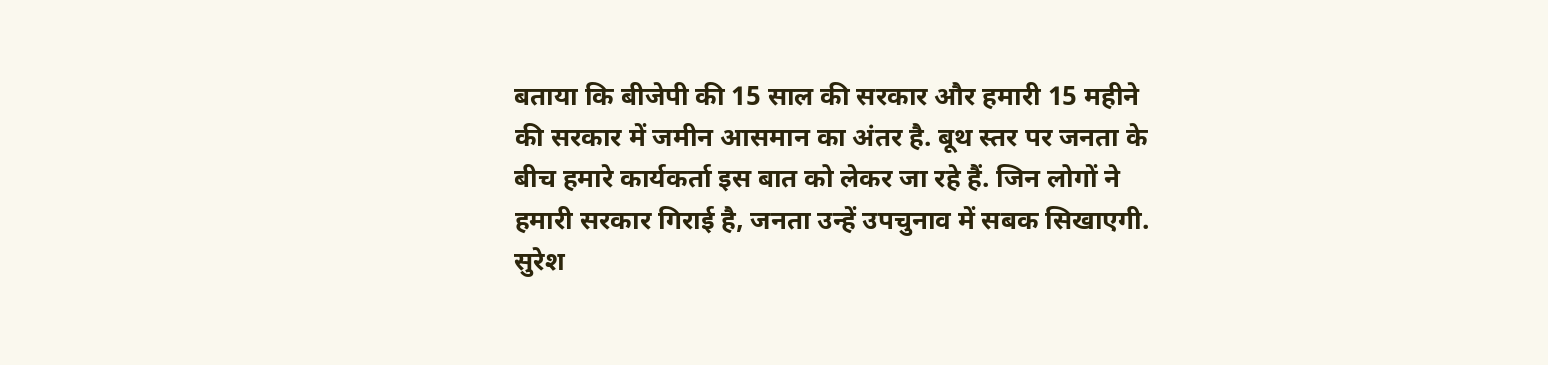बताया कि बीजेपी की 15 साल की सरकार और हमारी 15 महीने की सरकार में जमीन आसमान का अंतर है. बूथ स्तर पर जनता के बीच हमारे कार्यकर्ता इस बात को लेकर जा रहे हैं. जिन लोगों ने हमारी सरकार गिराई है, जनता उन्हें उपचुनाव में सबक सिखाएगी. सुरेश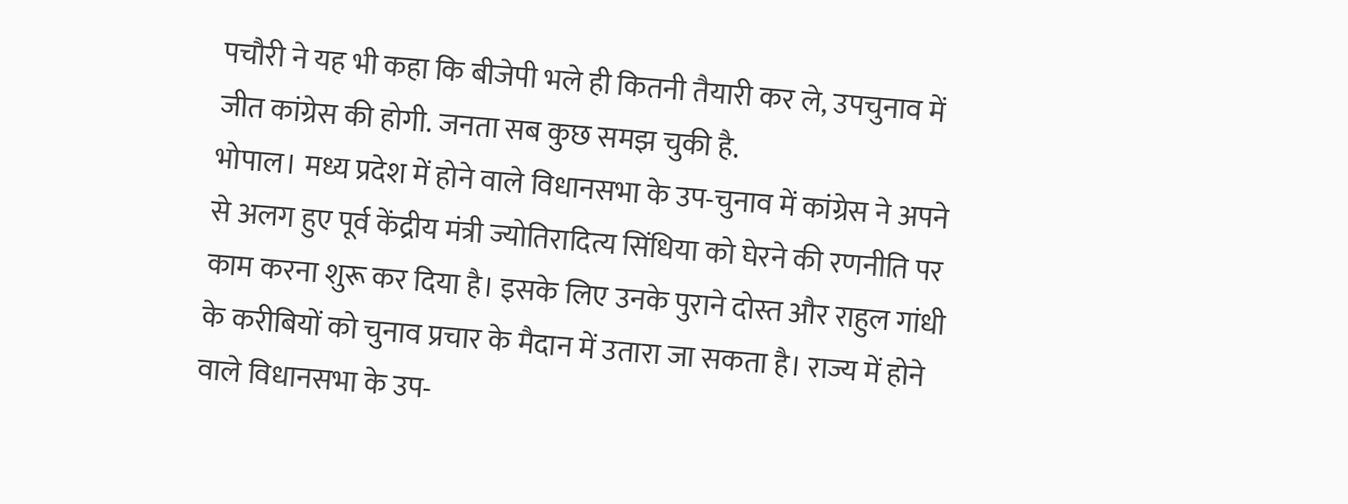पचौरी ने यह भी कहा कि बीजेपी भले ही कितनी तैयारी कर ले, उपचुनाव में जीत कांग्रेस की होगी. जनता सब कुछ समझ चुकी है.
भोपाल। मध्य प्रदेश में होने वाले विधानसभा के उप-चुनाव में कांग्रेस ने अपने से अलग हुए पूर्व केंद्रीय मंत्री ज्योतिरादित्य सिंधिया को घेरने की रणनीति पर काम करना शुरू कर दिया है। इसके लिए उनके पुराने दोस्त और राहुल गांधी के करीबियों को चुनाव प्रचार के मैदान में उतारा जा सकता है। राज्य में होने वाले विधानसभा के उप-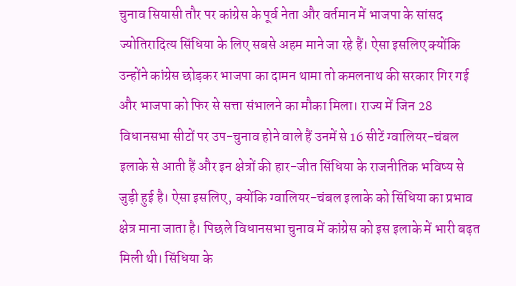चुनाव सियासी तौर पर कांग्रेस के पूर्व नेता और वर्तमान में भाजपा के सांसद ज्योतिरादित्य सिंधिया के लिए सबसे अहम माने जा रहे हैं। ऐसा इसलिए क्योंकि उन्होंने कांग्रेस छोड़कर भाजपा का दामन थामा तो कमलनाथ की सरकार गिर गई और भाजपा को फिर से सत्ता संभालने का मौका मिला। राज्य में जिन 28 विधानसभा सीटों पर उप-चुनाव होने वाले हैं उनमें से 16 सीटें ग्वालियर-चंबल इलाके से आती हैं और इन क्षेत्रों की हार-जीत सिंधिया के राजनीतिक भविष्य से जुड़ी हुई है। ऐसा इसलिए, क्योंकि ग्वालियर-चंबल इलाके को सिंधिया का प्रभाव क्षेत्र माना जाता है। पिछले विधानसभा चुनाव में कांग्रेस को इस इलाके में भारी बढ़त मिली थी। सिंधिया के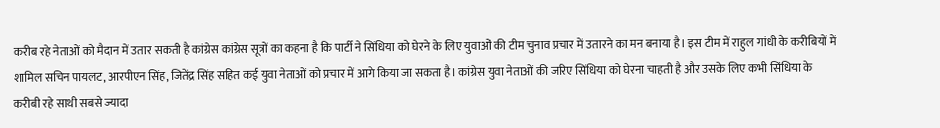करीब रहे नेताओं को मैदान में उतार सकती है कांग्रेस कांग्रेस सूत्रों का कहना है कि पार्टी ने सिंधिया को घेरने के लिए युवाओं की टीम चुनाव प्रचार में उतारने का मन बनाया है। इस टीम में राहुल गांधी के करीबियों में शामिल सचिन पायलट, आरपीएन सिंह, जितेंद्र सिंह सहित कई युवा नेताओं को प्रचार में आगे किया जा सकता है। कांग्रेस युवा नेताओं की जरिए सिंधिया को घेरना चाहती है और उसके लिए कभी सिंधिया के करीबी रहे साथी सबसे ज्यादा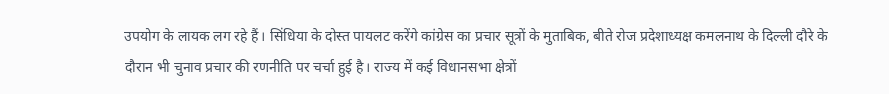उपयोग के लायक लग रहे हैं। सिंधिया के दोस्त पायलट करेंगे कांग्रेस का प्रचार सूत्रों के मुताबिक, बीते रोज प्रदेशाध्यक्ष कमलनाथ के दिल्ली दौरे के दौरान भी चुनाव प्रचार की रणनीति पर चर्चा हुई है। राज्य में कई विधानसभा क्षेत्रों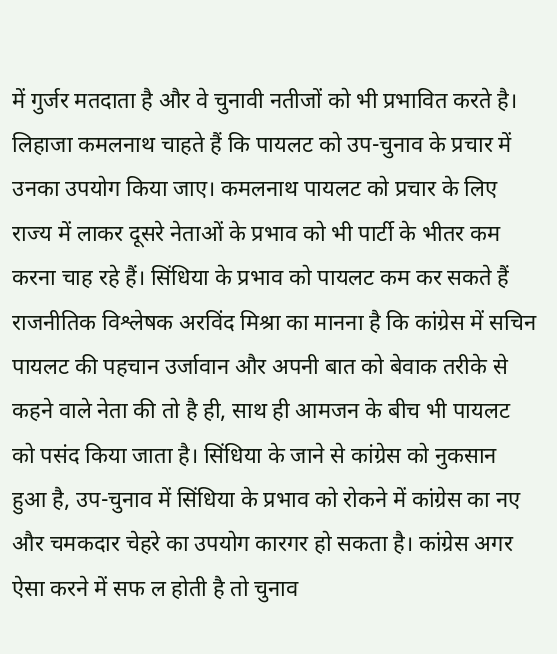में गुर्जर मतदाता है और वे चुनावी नतीजों को भी प्रभावित करते है। लिहाजा कमलनाथ चाहते हैं कि पायलट को उप-चुनाव के प्रचार में उनका उपयोग किया जाए। कमलनाथ पायलट को प्रचार के लिए राज्य में लाकर दूसरे नेताओं के प्रभाव को भी पार्टी के भीतर कम करना चाह रहे हैं। सिंधिया के प्रभाव को पायलट कम कर सकते हैं राजनीतिक विश्लेषक अरविंद मिश्रा का मानना है कि कांग्रेस में सचिन पायलट की पहचान उर्जावान और अपनी बात को बेवाक तरीके से कहने वाले नेता की तो है ही, साथ ही आमजन के बीच भी पायलट को पसंद किया जाता है। सिंधिया के जाने से कांग्रेस को नुकसान हुआ है, उप-चुनाव में सिंधिया के प्रभाव को रोकने में कांग्रेस का नए और चमकदार चेहरे का उपयोग कारगर हो सकता है। कांग्रेस अगर ऐसा करने में सफ ल होती है तो चुनाव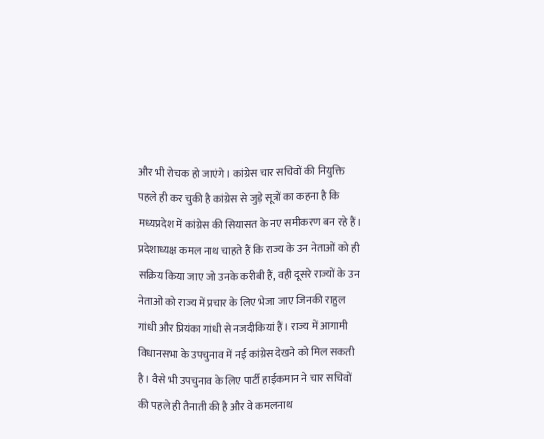और भी रोचक हो जाएंगे। कांग्रेस चार सचिवों की नियुक्ति पहले ही कर चुकी है कांग्रेस से जुड़े सूत्रों का कहना है कि मध्यप्रदेश में कांग्रेस की सियासत के नए समीकरण बन रहे हैं। प्रदेशाध्यक्ष कमल नाथ चाहते हैं कि राज्य के उन नेताओं को ही सक्रिय किया जाए जो उनके करीबी हैं, वही दूसरे राज्यों के उन नेताओं को राज्य में प्रचार के लिए भेजा जाए जिनकी राहुल गांधी और प्रियंका गांधी से नजदीकियां हैं। राज्य में आगामी विधानसभा के उपचुनाव में नई कांग्रेस देखने को मिल सकती है। वैसे भी उपचुनाव के लिए पार्टी हाईकमान ने चार सचिवों की पहले ही तैनाती की है और वे कमलनाथ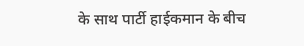के साथ पार्टी हाईकमान के बीच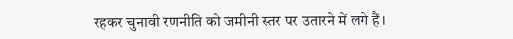रहकर चुनावी रणनीति को जमीनी स्तर पर उतारने में लगे हैं।